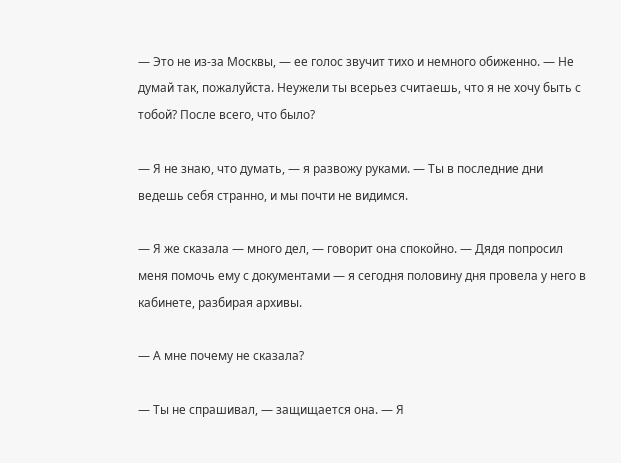— Это не из-за Москвы, — ее голос звучит тихо и немного обиженно. — Не думай так, пожалуйста. Неужели ты всерьез считаешь, что я не хочу быть с тобой? После всего, что было?

— Я не знаю, что думать, — я развожу руками. — Ты в последние дни ведешь себя странно, и мы почти не видимся.

— Я же сказала — много дел, — говорит она спокойно. — Дядя попросил меня помочь ему с документами — я сегодня половину дня провела у него в кабинете, разбирая архивы.

— А мне почему не сказала?

— Ты не спрашивал, — защищается она. — Я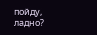пойду, ладно?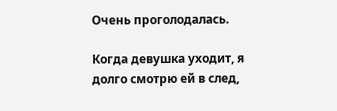Очень проголодалась.

Когда девушка уходит, я долго смотрю ей в след,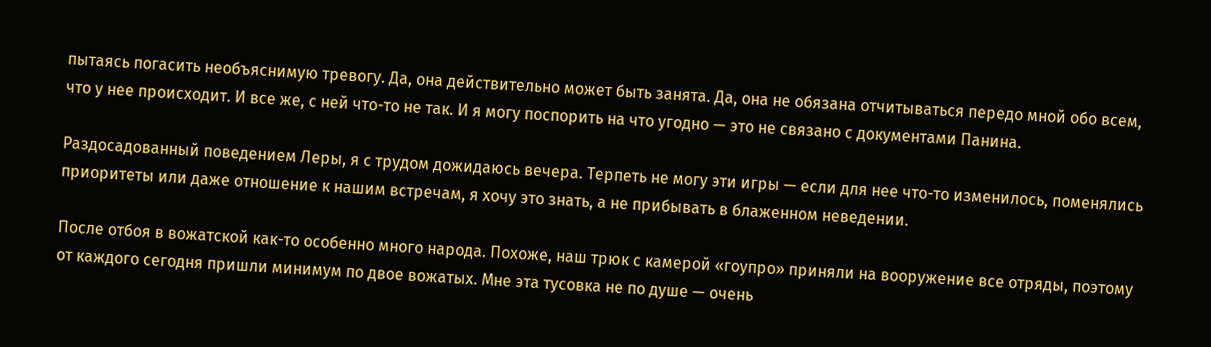пытаясь погасить необъяснимую тревогу. Да, она действительно может быть занята. Да, она не обязана отчитываться передо мной обо всем, что у нее происходит. И все же, с ней что-то не так. И я могу поспорить на что угодно — это не связано с документами Панина.

Раздосадованный поведением Леры, я с трудом дожидаюсь вечера. Терпеть не могу эти игры — если для нее что-то изменилось, поменялись приоритеты или даже отношение к нашим встречам, я хочу это знать, а не прибывать в блаженном неведении.

После отбоя в вожатской как-то особенно много народа. Похоже, наш трюк с камерой «гоупро» приняли на вооружение все отряды, поэтому от каждого сегодня пришли минимум по двое вожатых. Мне эта тусовка не по душе — очень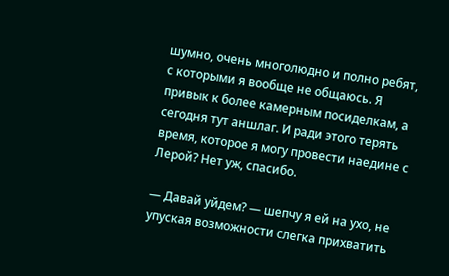шумно, очень многолюдно и полно ребят, с которыми я вообще не общаюсь. Я привык к более камерным посиделкам, а сегодня тут аншлаг. И ради этого терять время, которое я могу провести наедине с Лерой? Нет уж, спасибо.

— Давай уйдем? — шепчу я ей на ухо, не упуская возможности слегка прихватить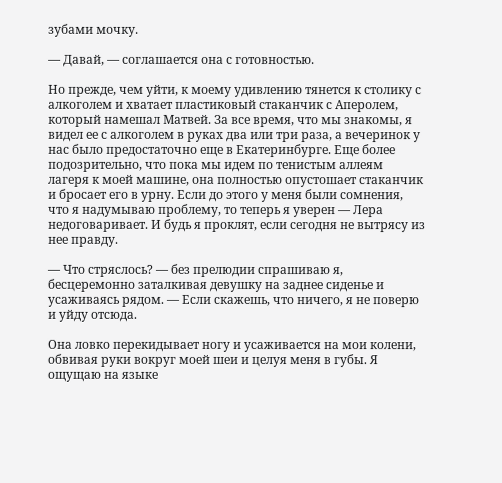зубами мочку.

— Давай, — соглашается она с готовностью.

Но прежде, чем уйти, к моему удивлению тянется к столику с алкоголем и хватает пластиковый стаканчик с Аперолем, который намешал Матвей. За все время, что мы знакомы, я видел ее с алкоголем в руках два или три раза, а вечеринок у нас было предостаточно еще в Екатеринбурге. Еще более подозрительно, что пока мы идем по тенистым аллеям лагеря к моей машине, она полностью опустошает стаканчик и бросает его в урну. Если до этого у меня были сомнения, что я надумываю проблему, то теперь я уверен — Лера недоговаривает. И будь я проклят, если сегодня не вытрясу из нее правду.

— Что стряслось? — без прелюдии спрашиваю я, бесцеремонно заталкивая девушку на заднее сиденье и усаживаясь рядом. — Если скажешь, что ничего, я не поверю и уйду отсюда.

Она ловко перекидывает ногу и усаживается на мои колени, обвивая руки вокруг моей шеи и целуя меня в губы. Я ощущаю на языке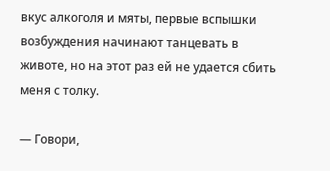вкус алкоголя и мяты, первые вспышки возбуждения начинают танцевать в животе, но на этот раз ей не удается сбить меня с толку.

— Говори,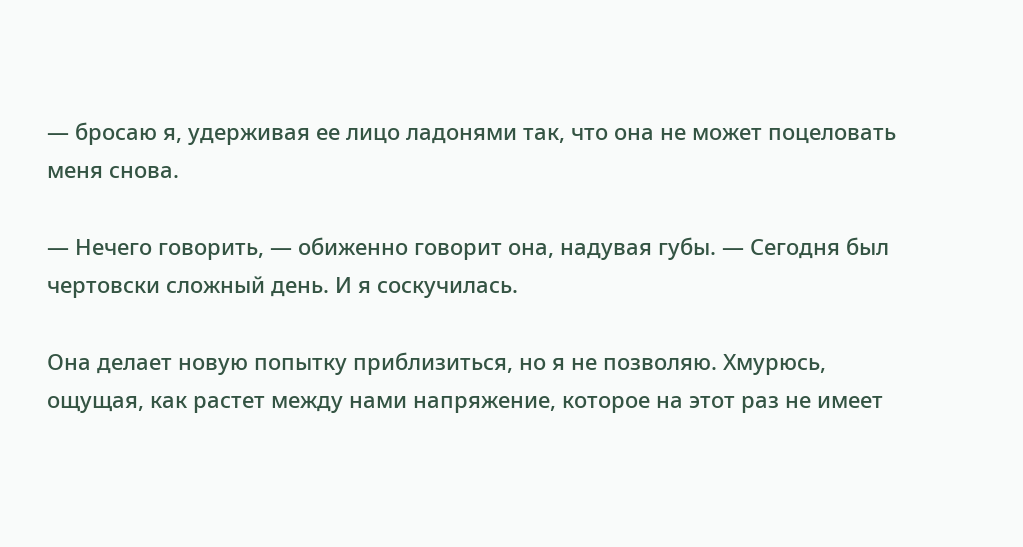— бросаю я, удерживая ее лицо ладонями так, что она не может поцеловать меня снова.

— Нечего говорить, — обиженно говорит она, надувая губы. — Сегодня был чертовски сложный день. И я соскучилась.

Она делает новую попытку приблизиться, но я не позволяю. Хмурюсь, ощущая, как растет между нами напряжение, которое на этот раз не имеет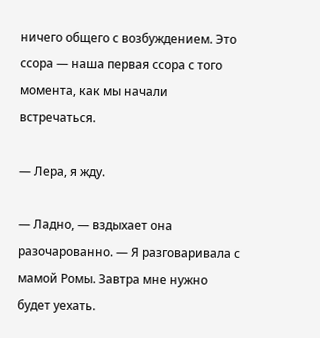ничего общего с возбуждением. Это ссора — наша первая ссора с того момента, как мы начали встречаться.

— Лера, я жду.

— Ладно, — вздыхает она разочарованно. — Я разговаривала с мамой Ромы. Завтра мне нужно будет уехать.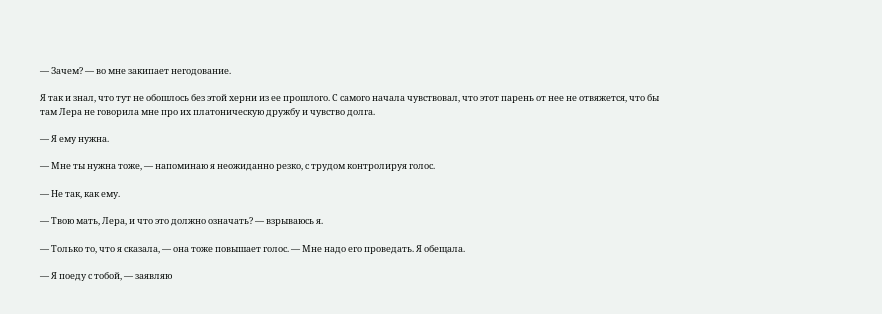— Зачем? — во мне закипает негодование.

Я так и знал, что тут не обошлось без этой херни из ее прошлого. С самого начала чувствовал, что этот парень от нее не отвяжется, что бы там Лера не говорила мне про их платоническую дружбу и чувство долга.

— Я ему нужна.

— Мне ты нужна тоже, — напоминаю я неожиданно резко, с трудом контролируя голос.

— Не так, как ему.

— Твою мать, Лера, и что это должно означать? — взрываюсь я.

— Только то, что я сказала, — она тоже повышает голос. — Мне надо его проведать. Я обещала.

— Я поеду с тобой, — заявляю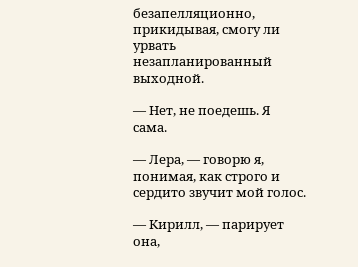безапелляционно, прикидывая, смогу ли урвать незапланированный выходной.

— Нет, не поедешь. Я сама.

— Лера, — говорю я, понимая, как строго и сердито звучит мой голос.

— Кирилл, — парирует она,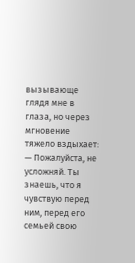вызывающе глядя мне в глаза, но через мгновение тяжело вздыхает: — Пожалуйста, не усложняй. Ты знаешь, что я чувствую перед ним, перед его семьей свою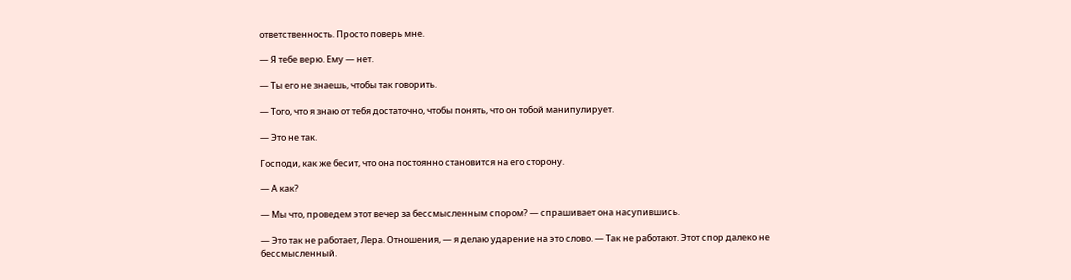ответственность. Просто поверь мне.

— Я тебе верю. Ему — нет.

— Ты его не знаешь, чтобы так говорить.

— Того, что я знаю от тебя достаточно, чтобы понять, что он тобой манипулирует.

— Это не так.

Господи, как же бесит, что она постоянно становится на его сторону.

— А как?

— Мы что, проведем этот вечер за бессмысленным спором? — спрашивает она насупившись.

— Это так не работает, Лера. Отношения, — я делаю ударение на это слово. — Так не работают. Этот спор далеко не бессмысленный.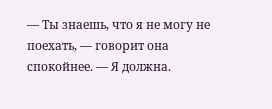— Ты знаешь, что я не могу не поехать, — говорит она спокойнее. — Я должна.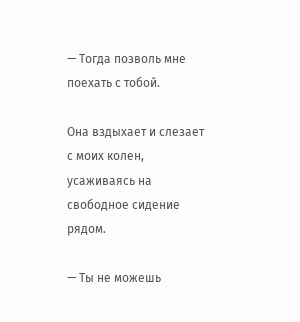— Тогда позволь мне поехать с тобой.

Она вздыхает и слезает с моих колен, усаживаясь на свободное сидение рядом.

— Ты не можешь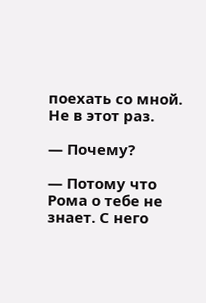поехать со мной. Не в этот раз.

— Почему?

— Потому что Рома о тебе не знает. С него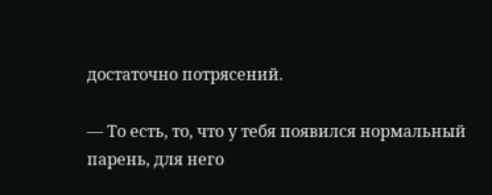достаточно потрясений.

— То есть, то, что у тебя появился нормальный парень, для него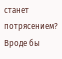станет потрясением? Вроде бы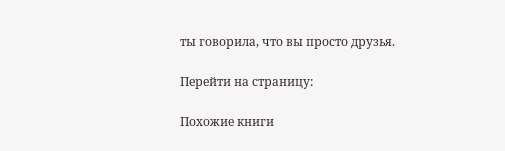ты говорила, что вы просто друзья.

Перейти на страницу:

Похожие книги